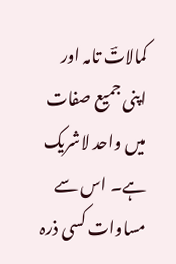کمالاتؔ تامہ اور اپنی جمیع صفات میں واحد لاشریک ہے۔ اس سے مساوات کسی ذرہ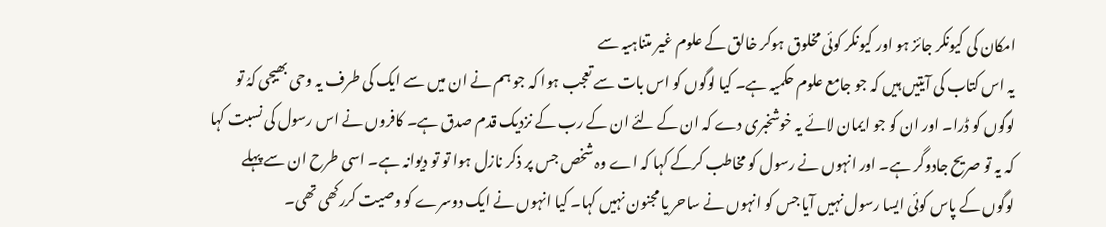امکان کی کیونکر جائز ہو اور کیونکر کوئی مخلوق ہوکر خالق کے علوم غیر متناہیہ سے
یہ اس کتاب کی آیتیں ہیں کہ جو جامع علوم حکمیہ ہے۔ کیا لوگوں کو اس بات سے تعجب ہوا کہ جو ہم نے ان میں سے ایک کی طرف یہ وحی بھیجی کہُ تو لوگوں کو ڈرا۔ اور ان کو جو ایمان لائے یہ خوشخبری دے کہ ان کے لئے ان کے رب کے نزدیک قدم صدق ہے۔ کافروں نے اس رسول کی نسبت کہا کہ یہ تو صریح جادوگر ہے۔ اور انہوں نے رسول کو مخاطب کرکے کہا کہ اے وہ شخص جس پر ذکر نازل ہوا تو تو دیوانہ ہے۔ اسی طرح ان سے پہلے لوگوں کے پاس کوئی ایسا رسول نہیں آیا جس کو انہوں نے ساحر یا مجنون نہیں کہا۔ کیا انہوں نے ایک دوسرے کو وصیت کررکھی تھی۔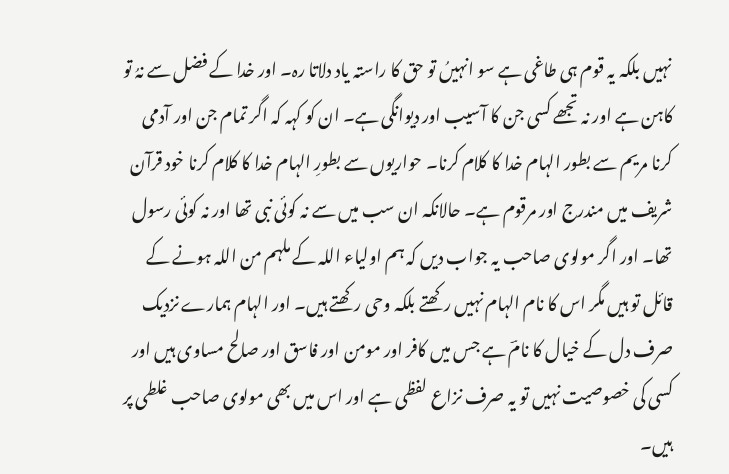نہیں بلکہ یہ قوم ہی طاغی ہے سو انہیںُ تو حق کا راستہ یاد دلاتا رہ۔ اور خدا کے فضل سے نہُ تو کاہن ہے اور نہ تجھے کسی جن کا آسیب اور دیوانگی ہے۔ ان کو کہہ کہ اگر تمام جن اور آدمی
کرنا مریم سے بطور الہام خدا کا کلام کرنا۔ حواریوں سے بطورِ الہام خدا کا کلام کرنا خود قرآن شریف میں مندرج اور مرقوم ہے۔ حالانکہ ان سب میں سے نہ کوئی نبی تھا اور نہ کوئی رسول تھا۔ اور اگر مولوی صاحب یہ جواب دیں کہ ہم اولیاء اللہ کے ملہم من اللہ ہونے کے قائل تو ہیں مگر اس کا نام الہام نہیں رکھتے بلکہ وحی رکھتے ہیں۔ اور الہام ہمارے نزدیک صرف دل کے خیال کا نامؔ ہے جس میں کافر اور مومن اور فاسق اور صالح مساوی ہیں اور کسی کی خصوصیت نہیں تو یہ صرف نزاع لفظی ہے اور اس میں بھی مولوی صاحب غلطی پر ہیں۔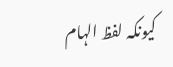کیونکہ لفظ الہام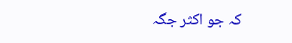کہ جو اکثر جگہ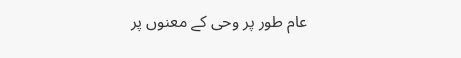عام طور پر وحی کے معنوں پر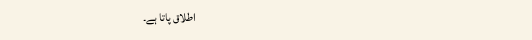اطلاق پاتا ہے۔